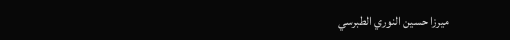ميرزا حسين النوري الطبرسي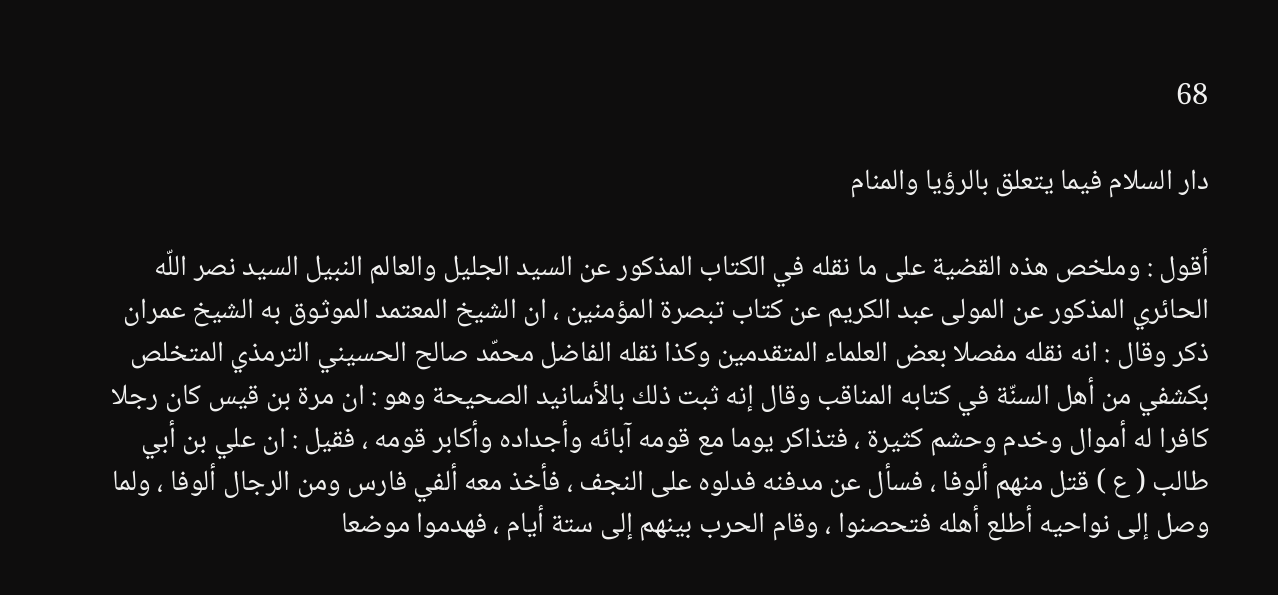68

دار السلام فيما يتعلق بالرؤيا والمنام

أقول : وملخص هذه القضية على ما نقله في الكتاب المذكور عن السيد الجليل والعالم النبيل السيد نصر اللّه الحائري المذكور عن المولى عبد الكريم عن كتاب تبصرة المؤمنين ، ان الشيخ المعتمد الموثوق به الشيخ عمران ذكر وقال : انه نقله مفصلا بعض العلماء المتقدمين وكذا نقله الفاضل محمّد صالح الحسيني الترمذي المتخلص بكشفي من أهل السنّة في كتابه المناقب وقال إنه ثبت ذلك بالأسانيد الصحيحة وهو : ان مرة بن قيس كان رجلا كافرا له أموال وخدم وحشم كثيرة ، فتذاكر يوما مع قومه آبائه وأجداده وأكابر قومه ، فقيل : ان علي بن أبي طالب ( ع ) قتل منهم ألوفا ، فسأل عن مدفنه فدلوه على النجف ، فأخذ معه ألفي فارس ومن الرجال ألوفا ، ولما وصل إلى نواحيه أطلع أهله فتحصنوا ، وقام الحرب بينهم إلى ستة أيام ، فهدموا موضعا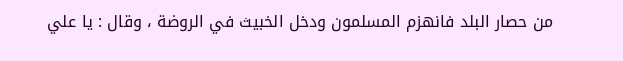من حصار البلد فانهزم المسلمون ودخل الخبيث في الروضة ، وقال : يا علي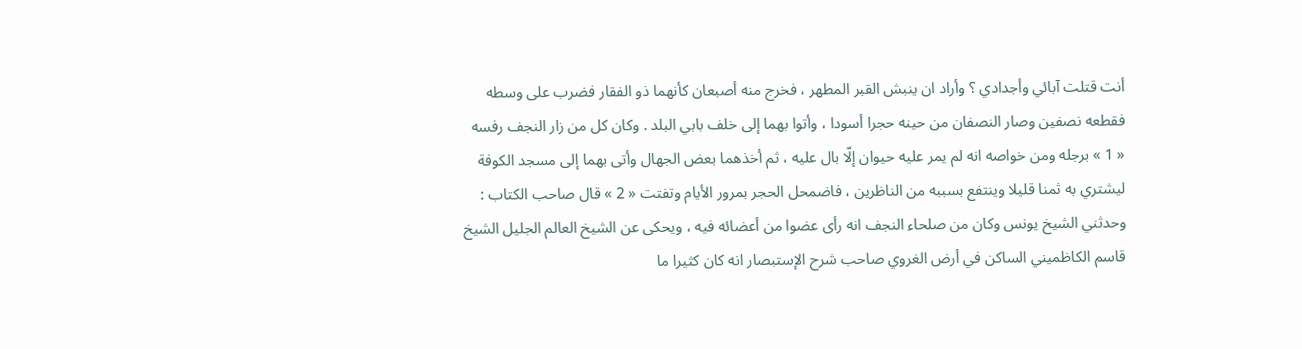أنت قتلت آبائي وأجدادي ؟ وأراد ان ينبش القبر المطهر ، فخرج منه أصبعان كأنهما ذو الفقار فضرب على وسطه فقطعه نصفين وصار النصفان من حينه حجرا أسودا ، وأتوا بهما إلى خلف بابي البلد . وكان كل من زار النجف رفسه « 1 » برجله ومن خواصه انه لم يمر عليه حيوان إلّا بال عليه ، ثم أخذهما بعض الجهال وأتى بهما إلى مسجد الكوفة ليشتري به ثمنا قليلا وينتفع بسببه من الناظرين ، فاضمحل الحجر بمرور الأيام وتفتت « 2 » قال صاحب الكتاب : وحدثني الشيخ يونس وكان من صلحاء النجف انه رأى عضوا من أعضائه فيه ، ويحكى عن الشيخ العالم الجليل الشيخ قاسم الكاظميني الساكن في أرض الغروي صاحب شرح الإستبصار انه كان كثيرا ما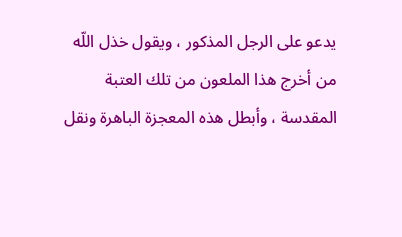يدعو على الرجل المذكور ، ويقول خذل اللّه من أخرج هذا الملعون من تلك العتبة المقدسة ، وأبطل هذه المعجزة الباهرة ونقل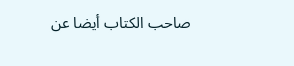صاحب الكتاب أيضا عن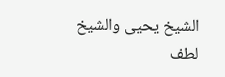الشيخ يحيى والشيخ لطف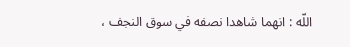اللّه : انهما شاهدا نصفه في سوق النجف ،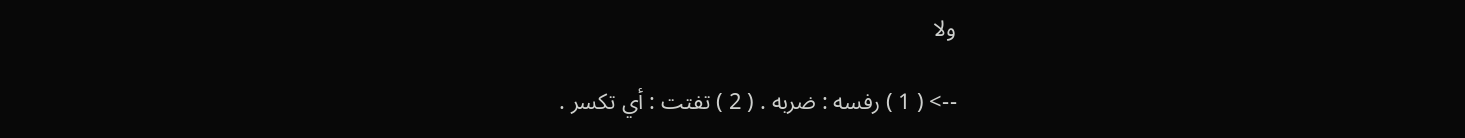ولا

--> ( 1 ) رفسه : ضربه . ( 2 ) تفتت : أي تكسر .